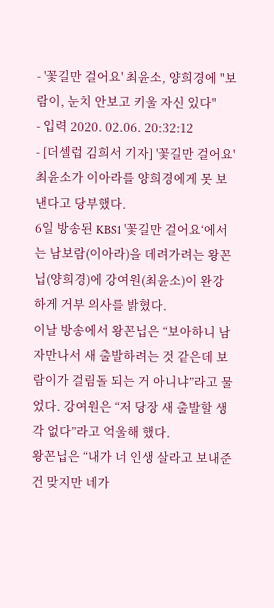- '꽃길만 걸어요' 최윤소, 양희경에 "보람이, 눈치 안보고 키울 자신 있다"
- 입력 2020. 02.06. 20:32:12
- [더셀럽 김희서 기자] '꽃길만 걸어요' 최윤소가 이아라를 양희경에게 못 보낸다고 당부했다.
6일 방송된 KBS1 '꽃길만 걸어요‘에서는 남보람(이아라)을 데려가려는 왕꼰닙(양희경)에 강여원(최윤소)이 완강하게 거부 의사를 밝혔다.
이날 방송에서 왕꼰닙은 “보아하니 남자만나서 새 출발하려는 것 같은데 보람이가 걸림돌 되는 거 아니냐”라고 물었다. 강여원은 “저 당장 새 출발할 생각 없다”라고 억울해 했다.
왕꼰닙은 “내가 너 인생 살라고 보내준 건 맞지만 네가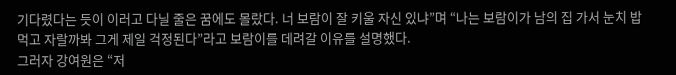기다렸다는 듯이 이러고 다닐 줄은 꿈에도 몰랐다. 너 보람이 잘 키울 자신 있냐”며 “나는 보람이가 남의 집 가서 눈치 밥 먹고 자랄까봐 그게 제일 걱정된다”라고 보람이를 데려갈 이유를 설명했다.
그러자 강여원은 “저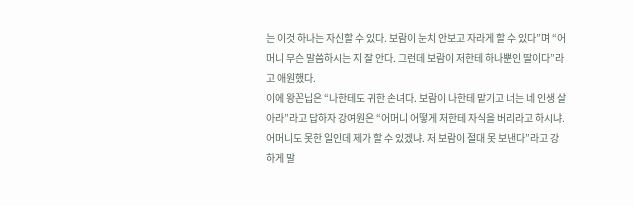는 이것 하나는 자신할 수 있다. 보람이 눈치 안보고 자라게 할 수 있다”며 “어머니 무슨 말씀하시는 지 잘 안다. 그런데 보람이 저한테 하나뿐인 딸이다”라고 애원했다.
이에 왕꼰닙은 “나한테도 귀한 손녀다. 보람이 나한테 맡기고 너는 네 인생 살아라”라고 답하자 강여원은 “어머니 어떻게 저한테 자식을 버리라고 하시냐. 어머니도 못한 일인데 제가 할 수 있겠냐. 저 보람이 절대 못 보낸다”라고 강하게 말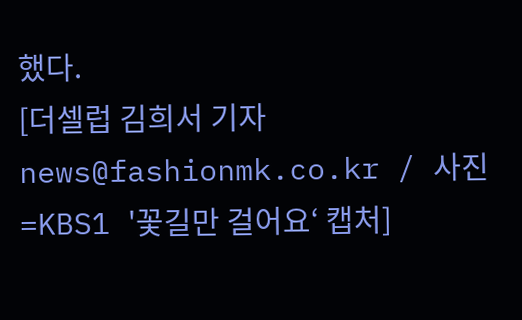했다.
[더셀럽 김희서 기자 news@fashionmk.co.kr / 사진=KBS1 '꽃길만 걸어요‘ 캡처]